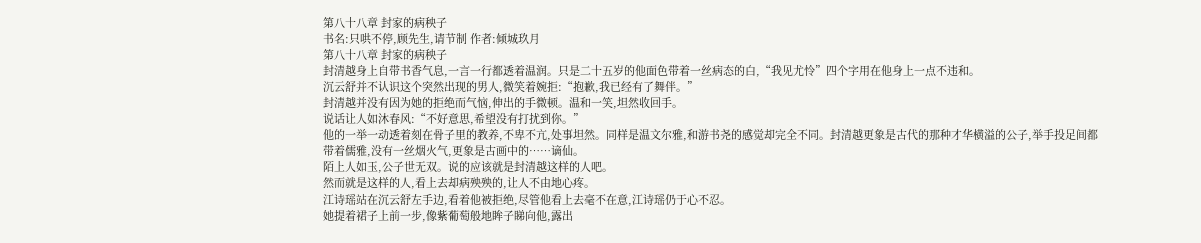第八十八章 封家的病秧子
书名:只哄不停,顾先生,请节制 作者:倾城玖月
第八十八章 封家的病秧子
封清越身上自带书香气息,一言一行都透着温润。只是二十五岁的他面色带着一丝病态的白,“我见尤怜”四个字用在他身上一点不违和。
沉云舒并不认识这个突然出现的男人,微笑着婉拒:“抱歉,我已经有了舞伴。”
封清越并没有因为她的拒绝而气恼,伸出的手微顿。温和一笑,坦然收回手。
说话让人如沐春风:“不好意思,希望没有打扰到你。”
他的一举一动透着刻在骨子里的教养,不卑不亢,处事坦然。同样是温文尔雅,和游书尧的感觉却完全不同。封清越更象是古代的那种才华横溢的公子,举手投足间都带着儒雅,没有一丝烟火气,更象是古画中的……谪仙。
陌上人如玉,公子世无双。说的应该就是封清越这样的人吧。
然而就是这样的人,看上去却病殃殃的,让人不由地心疼。
江诗瑶站在沉云舒左手边,看着他被拒绝,尽管他看上去毫不在意,江诗瑶仍于心不忍。
她提着裙子上前一步,像紫葡萄般地眸子睇向他,露出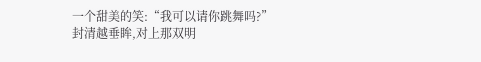一个甜美的笑:“我可以请你跳舞吗?”
封清越垂眸,对上那双明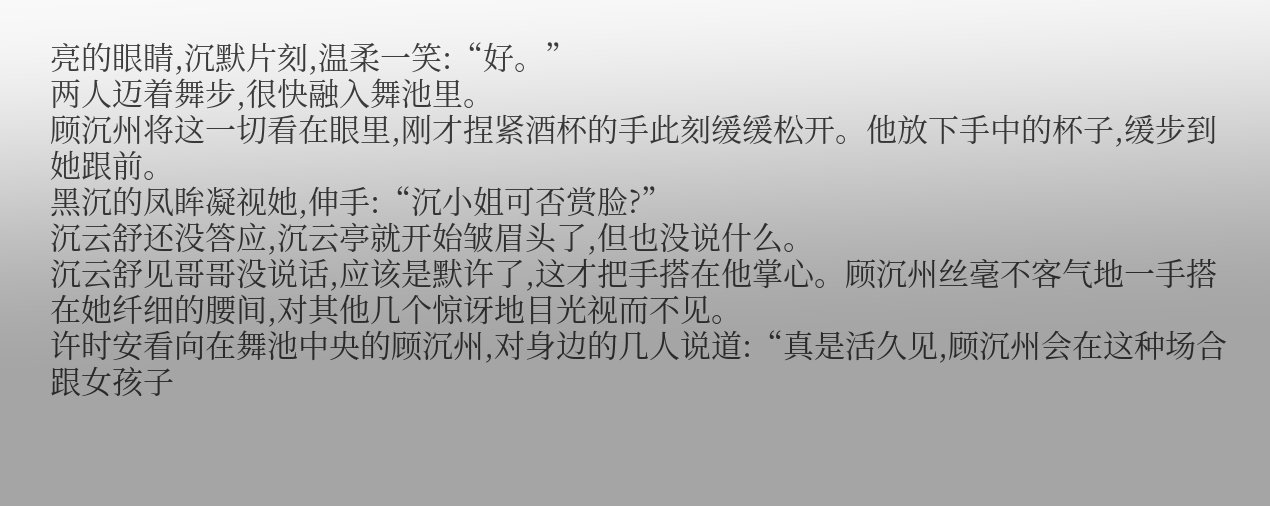亮的眼睛,沉默片刻,温柔一笑:“好。”
两人迈着舞步,很快融入舞池里。
顾沉州将这一切看在眼里,刚才捏紧酒杯的手此刻缓缓松开。他放下手中的杯子,缓步到她跟前。
黑沉的凤眸凝视她,伸手:“沉小姐可否赏脸?”
沉云舒还没答应,沉云亭就开始皱眉头了,但也没说什么。
沉云舒见哥哥没说话,应该是默许了,这才把手搭在他掌心。顾沉州丝毫不客气地一手搭在她纤细的腰间,对其他几个惊讶地目光视而不见。
许时安看向在舞池中央的顾沉州,对身边的几人说道:“真是活久见,顾沉州会在这种场合跟女孩子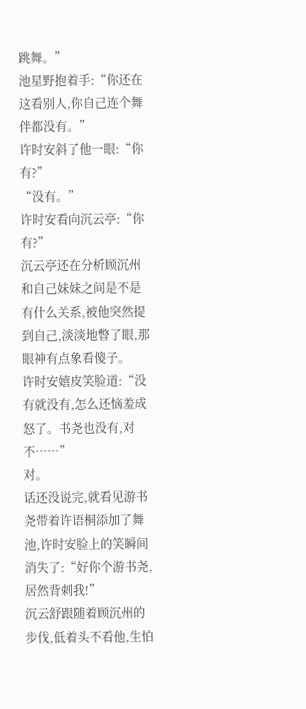跳舞。”
池星野抱着手:“你还在这看别人,你自己连个舞伴都没有。”
许时安斜了他一眼:“你有?”
“没有。”
许时安看向沉云亭:“你有?”
沉云亭还在分析顾沉州和自己妹妹之间是不是有什么关系,被他突然提到自己,淡淡地瞥了眼,那眼神有点象看傻子。
许时安嬉皮笑脸道:“没有就没有,怎么还恼羞成怒了。书尧也没有,对不……”
对。
话还没说完,就看见游书尧带着许语桐添加了舞池,许时安脸上的笑瞬间消失了:“好你个游书尧,居然背刺我!”
沉云舒跟随着顾沉州的步伐,低着头不看他,生怕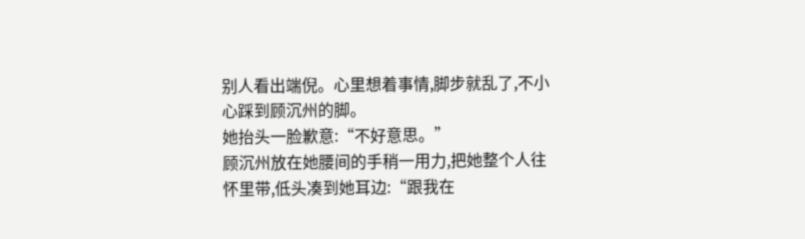别人看出端倪。心里想着事情,脚步就乱了,不小心踩到顾沉州的脚。
她抬头一脸歉意:“不好意思。”
顾沉州放在她腰间的手稍一用力,把她整个人往怀里带,低头凑到她耳边:“跟我在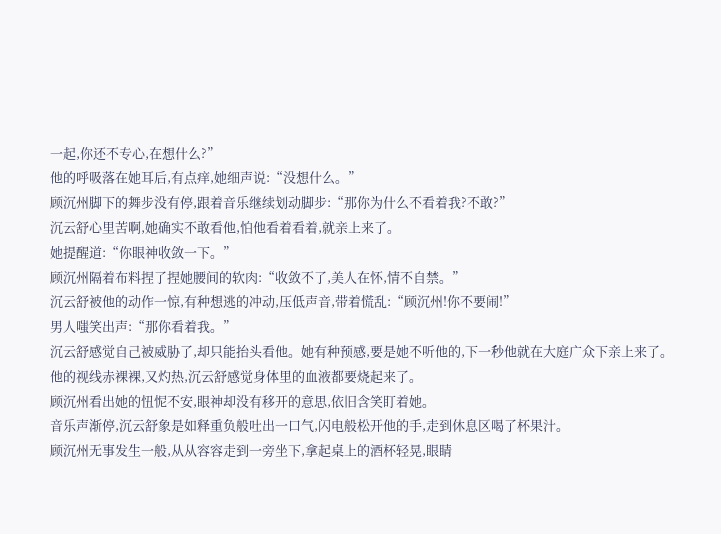一起,你还不专心,在想什么?”
他的呼吸落在她耳后,有点痒,她细声说:“没想什么。”
顾沉州脚下的舞步没有停,跟着音乐继续划动脚步:“那你为什么不看着我?不敢?”
沉云舒心里苦啊,她确实不敢看他,怕他看着看着,就亲上来了。
她提醒道:“你眼神收敛一下。”
顾沉州隔着布料捏了捏她腰间的软肉:“收敛不了,美人在怀,情不自禁。”
沉云舒被他的动作一惊,有种想逃的冲动,压低声音,带着慌乱:“顾沉州!你不要闹!”
男人嗤笑出声:“那你看着我。”
沉云舒感觉自己被威胁了,却只能抬头看他。她有种预感,要是她不听他的,下一秒他就在大庭广众下亲上来了。
他的视线赤裸裸,又灼热,沉云舒感觉身体里的血液都要烧起来了。
顾沉州看出她的忸怩不安,眼神却没有移开的意思,依旧含笑盯着她。
音乐声渐停,沉云舒象是如释重负般吐出一口气,闪电般松开他的手,走到休息区喝了杯果汁。
顾沉州无事发生一般,从从容容走到一旁坐下,拿起桌上的酒杯轻晃,眼睛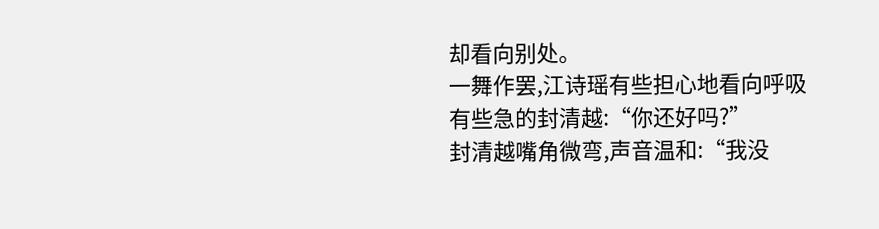却看向别处。
一舞作罢,江诗瑶有些担心地看向呼吸有些急的封清越:“你还好吗?”
封清越嘴角微弯,声音温和:“我没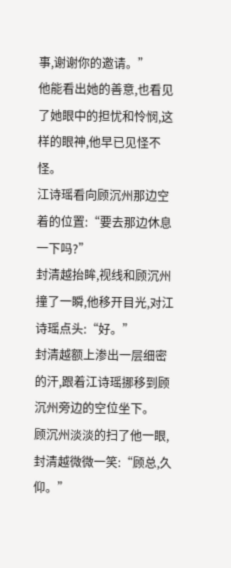事,谢谢你的邀请。”
他能看出她的善意,也看见了她眼中的担忧和怜悯,这样的眼神,他早已见怪不怪。
江诗瑶看向顾沉州那边空着的位置:“要去那边休息一下吗?”
封清越抬眸,视线和顾沉州撞了一瞬,他移开目光,对江诗瑶点头:“好。”
封清越额上渗出一层细密的汗,跟着江诗瑶挪移到顾沉州旁边的空位坐下。
顾沉州淡淡的扫了他一眼,封清越微微一笑:“顾总,久仰。”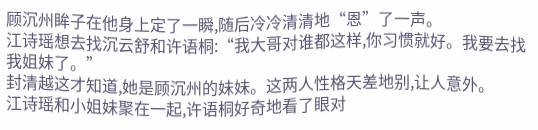顾沉州眸子在他身上定了一瞬,随后冷冷清清地“恩”了一声。
江诗瑶想去找沉云舒和许语桐:“我大哥对谁都这样,你习惯就好。我要去找我姐妹了。”
封清越这才知道,她是顾沉州的妹妹。这两人性格天差地别,让人意外。
江诗瑶和小姐妹聚在一起,许语桐好奇地看了眼对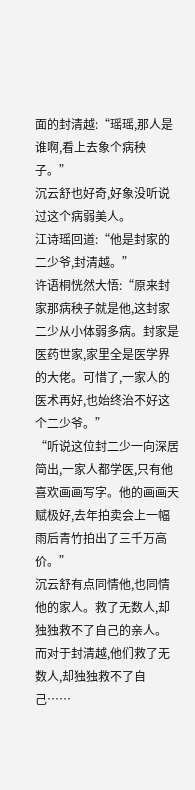面的封清越:“瑶瑶,那人是谁啊,看上去象个病秧子。”
沉云舒也好奇,好象没听说过这个病弱美人。
江诗瑶回道:“他是封家的二少爷,封清越。”
许语桐恍然大悟:“原来封家那病秧子就是他,这封家二少从小体弱多病。封家是医药世家,家里全是医学界的大佬。可惜了,一家人的医术再好,也始终治不好这个二少爷。”
“听说这位封二少一向深居简出,一家人都学医,只有他喜欢画画写字。他的画画天赋极好,去年拍卖会上一幅雨后青竹拍出了三千万高价。”
沉云舒有点同情他,也同情他的家人。救了无数人,却独独救不了自己的亲人。
而对于封清越,他们救了无数人,却独独救不了自己……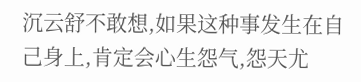沉云舒不敢想,如果这种事发生在自己身上,肯定会心生怨气,怨天尤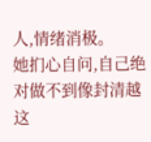人,情绪消极。
她扪心自问,自己绝对做不到像封清越这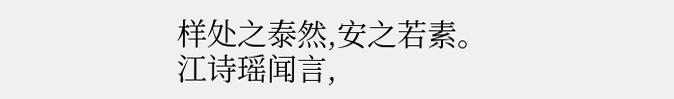样处之泰然,安之若素。
江诗瑶闻言,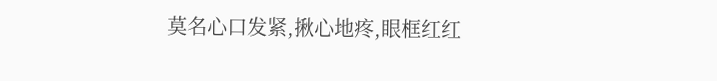莫名心口发紧,揪心地疼,眼框红红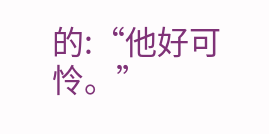的:“他好可怜。”